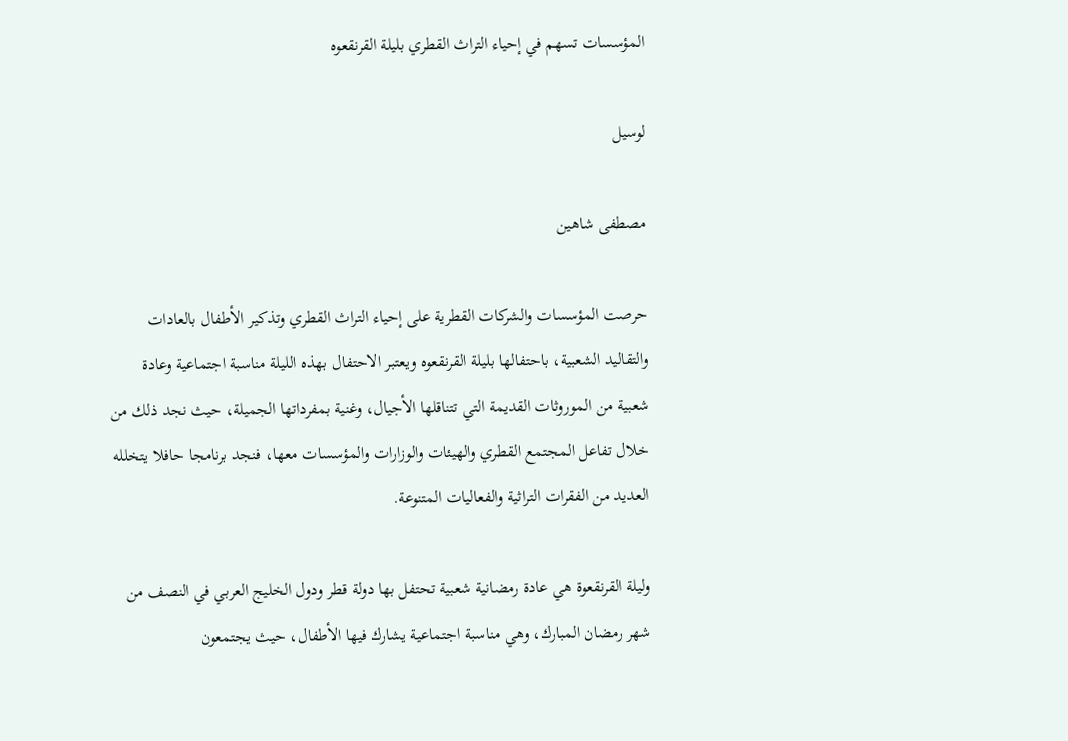المؤسسات تسهم في إحياء التراث القطري بليلة القرنقعوه

لوسيل

مصطفى شاهين

حرصت المؤسسات والشركات القطرية على إحياء التراث القطري وتذكير الأطفال بالعادات والتقاليد الشعبية، باحتفالها بليلة القرنقعوه ويعتبر الاحتفال بهذه الليلة مناسبة اجتماعية وعادة شعبية من الموروثات القديمة التي تتناقلها الأجيال، وغنية بمفرداتها الجميلة، حيث نجد ذلك من خلال تفاعل المجتمع القطري والهيئات والوزارات والمؤسسات معها، فنجد برنامجا حافلا يتخلله العديد من الفقرات التراثية والفعاليات المتنوعة.

وليلة القرنقعوة هي عادة رمضانية شعبية تحتفل بها دولة قطر ودول الخليج العربي في النصف من شهر رمضان المبارك، وهي مناسبة اجتماعية يشارك فيها الأطفال، حيث يجتمعون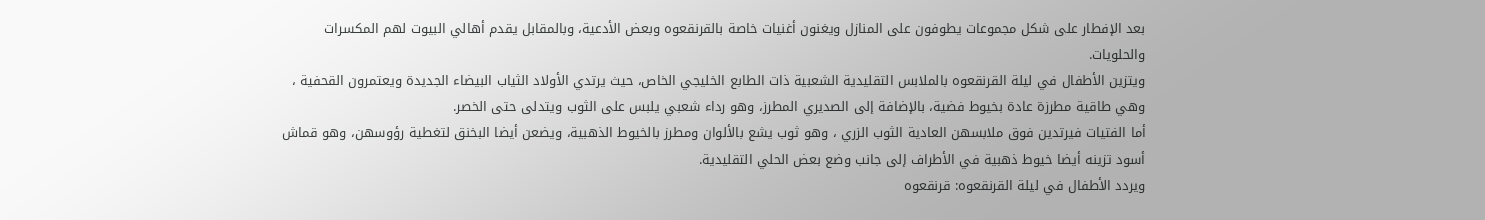بعد الإفطار على شكل مجموعات يطوفون على المنازل ويغنون أغنيات خاصة بالقرنقعوه وبعض الأدعية، وبالمقابل يقدم أهالي البيوت لهم المكسرات والحلويات.
ويتزين الأطفال في ليلة القرنقعوه بالملابس التقليدية الشعبية ذات الطابع الخليجي الخاص، حيث يرتدي الأولاد الثياب البيضاء الجديدة ويعتمرون القحفية ، وهي طاقية مطرزة عادة بخيوط فضية، بالإضافة إلى الصديري المطرز، وهو رداء شعبي يلبس على الثوب ويتدلى حتى الخصر.
أما الفتيات فيرتدين فوق ملابسهن العادية الثوب الزري ، وهو ثوب يشع بالألوان ومطرز بالخيوط الذهبية، ويضعن أيضا البخنق لتغطية رؤوسهن، وهو قماش أسود تزينه أيضا خيوط ذهبية في الأطراف إلى جانب وضع بعض الحلي التقليدية.
ويردد الأطفال في ليلة القرنقعوه: قرنقعوه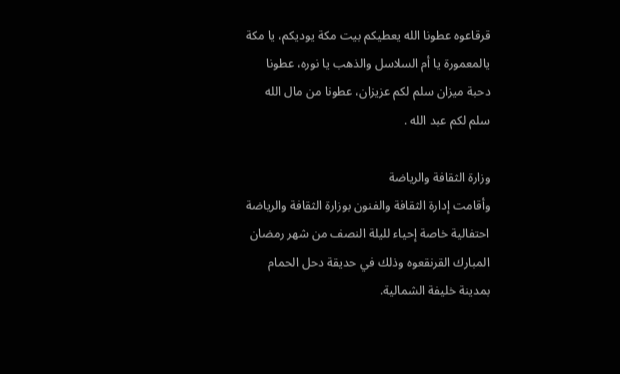قرقاعوه عطونا الله يعطيكم بيت مكة يوديكم، يا مكة يالمعمورة يا أم السلاسل والذهب يا نوره، عطونا دحبة ميزان سلم لكم عزيزان، عطونا من مال الله سلم لكم عبد الله .

وزارة الثقافة والرياضة
وأقامت إدارة الثقافة والفنون بوزارة الثقافة والرياضة احتفالية خاصة إحياء لليلة النصف من شهر رمضان المبارك القرنقعوه وذلك في حديقة دحل الحمام بمدينة خليفة الشمالية.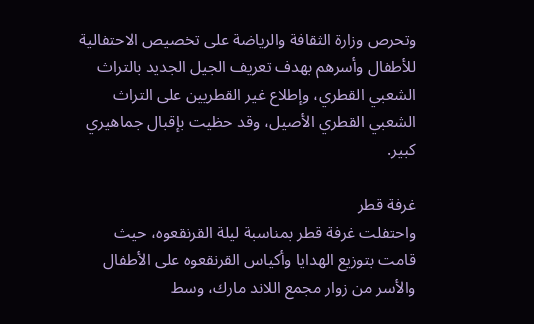وتحرص وزارة الثقافة والرياضة على تخصيص الاحتفالية للأطفال وأسرهم بهدف تعريف الجيل الجديد بالتراث الشعبي القطري، وإطلاع غير القطريين على التراث الشعبي القطري الأصيل، وقد حظيت بإقبال جماهيري كبير.

غرفة قطر
واحتفلت غرفة قطر بمناسبة ليلة القرنقعوه، حيث قامت بتوزيع الهدايا وأكياس القرنقعوه على الأطفال والأسر من زوار مجمع اللاند مارك، وسط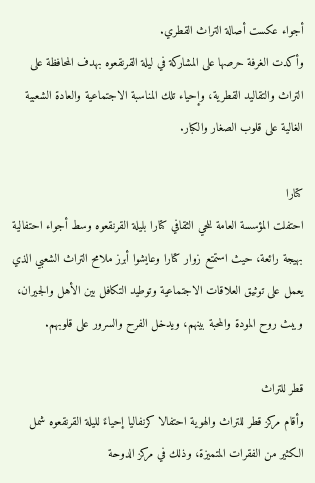أجواء عكست أصالة التراث القطري.
وأكدت الغرفة حرصها على المشاركة في ليلة القرنقعوه بهدف المحافظة على التراث والتقاليد القطرية، وإحياء تلك المناسبة الاجتماعية والعادة الشعبية الغالية على قلوب الصغار والكبار.

كتارا
احتفلت المؤسسة العامة للحي الثقافي كتارا بليلة القرنقعوه وسط أجواء احتفالية بهيجة رائعة، حيث استمتع زوار كتارا وعايشوا أبرز ملامح التراث الشعبي الذي يعمل على توثيق العلاقات الاجتماعية وتوطيد التكافل بين الأهل والجيران، ويبث روح المودة والمحبة بينهم، ويدخل الفرح والسرور على قلوبهم.

قطر للتراث
وأقام مركز قطر للتراث والهوية احتفالا كرنفاليا إحياءً لليلة القرنقعوه شمل الكثير من الفقرات المتميزة، وذلك في مركز الدوحة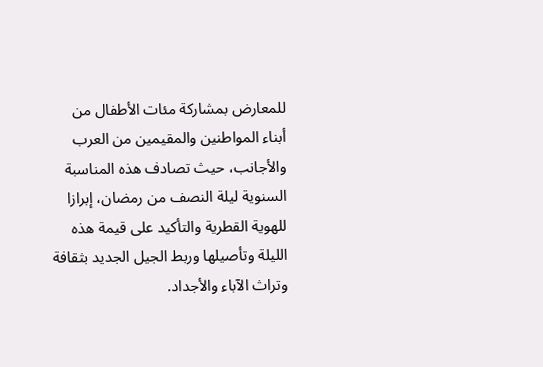للمعارض بمشاركة مئات الأطفال من أبناء المواطنين والمقيمين من العرب والأجانب، حيث تصادف هذه المناسبة السنوية ليلة النصف من رمضان، إبرازا للهوية القطرية والتأكيد على قيمة هذه الليلة وتأصيلها وربط الجيل الجديد بثقافة وتراث الآباء والأجداد.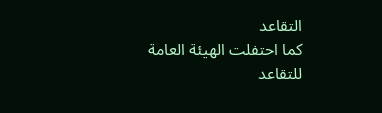التقاعد
كما احتفلت الهيئة العامة للتقاعد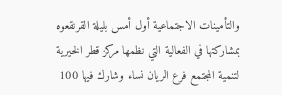والتأمينات الاجتماعية أول أمس بليلة القرنقعوه بمشاركتها في الفعالية التي نظمها مركز قطر الخيرية لتنمية المجتمع فرع الريان نساء وشارك فيها 100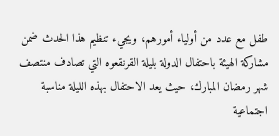طفل مع عدد من أولياء أمورهم، ويجيء تنظيم هذا الحدث ضمن مشاركة الهيئة باحتفال الدولة بليلة القرنقعوه التي تصادف منتصف شهر رمضان المبارك، حيث يعد الاحتفال بهذه الليلة مناسبة اجتماعية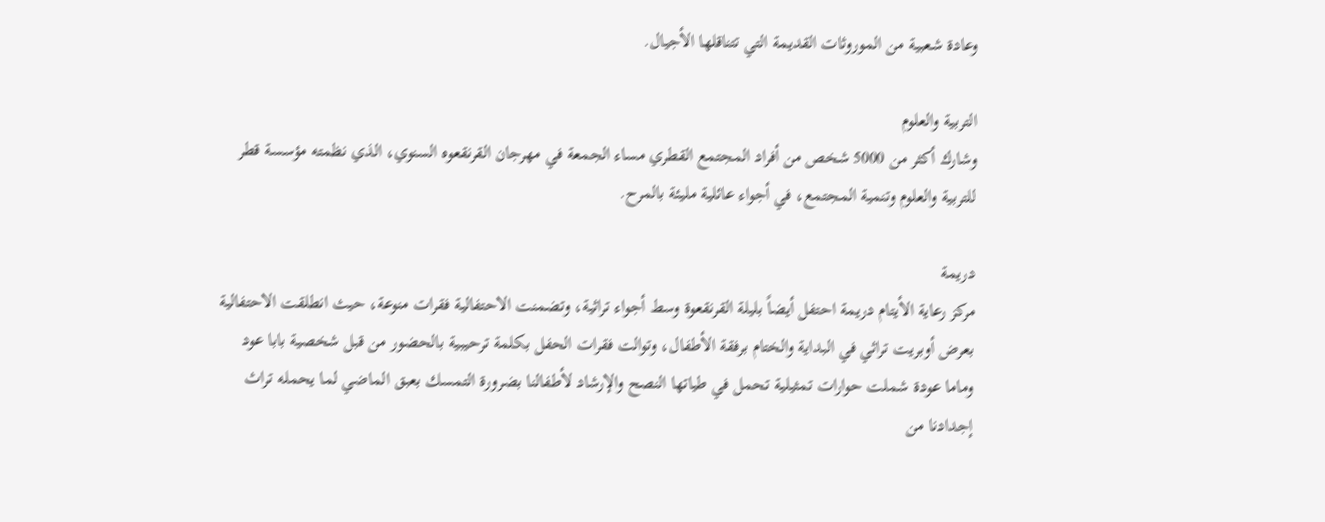وعادة شعبية من الموروثات القديمة التي تتناقلها الأجيال.

التربية والعلوم
وشارك أكثر من 5000 شخص من أفراد المجتمع القطري مساء الجمعة في مهرجان القرنقعوه السنوي، الذي نظمته مؤسسة قطر للتربية والعلوم وتنمية المجتمع، في أجواء عائلية مليئة بالمرح.

دريمة
مركز رعاية الأيتام دريمة احتفل أيضاً بليلة القرنقعوة وسط أجواء تراثية، وتضمنت الاحتفالية فقرات منوعة، حيث انطلقت الاحتفالية بعرض أوبريت تراثي في البداية والختام برفقة الأطفال، وتوالت فقرات الحفل بكلمة ترحيبية بالحضور من قبل شخصية بابا عود وماما عودة شملت حوارات تمثيلية تحمل في طياتها النصح والإرشاد لأطفالنا بضرورة التمسك بعبق الماضي لما يحمله تراث إجدادنا من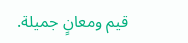قيم ومعانٍ جميلة.